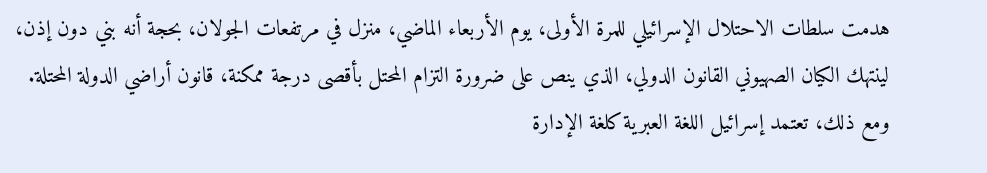هدمت سلطات الاحتلال الإسرائيلي للمرة الأولى، يوم الأربعاء الماضي، منزل في مرتفعات الجولان، بحجة أنه بني دون إذن، لينتهك الكيان الصهيوني القانون الدولي، الذي ينص على ضرورة التزام المحتل بأقصى درجة ممكنة، قانون أراضي الدولة المحتلة. ومع ذلك، تعتمد إسرائيل اللغة العبرية كلغة الإدارة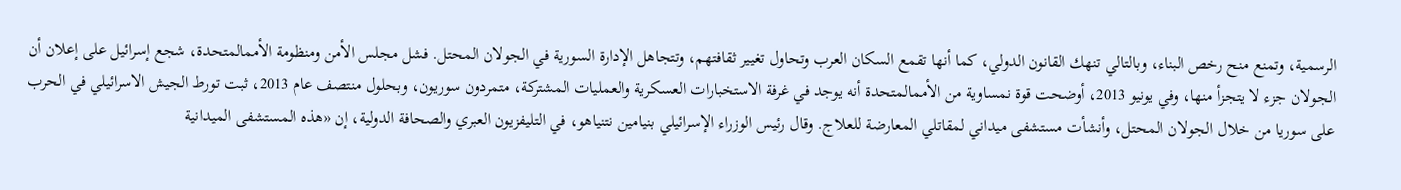الرسمية، وتمنع منح رخص البناء، وبالتالي تنهك القانون الدولي، كما أنها تقمع السكان العرب وتحاول تغيير ثقافتهم، وتتجاهل الإدارة السورية في الجولان المحتل. فشل مجلس الأمن ومنظومة الأممالمتحدة، شجع إسرائيل على إعلان أن الجولان جزء لا يتجزأ منها، وفي يونيو 2013، أوضحت قوة نمساوية من الأممالمتحدة أنه يوجد في غرفة الاستخبارات العسكرية والعمليات المشتركة، متمردون سوريون، وبحلول منتصف عام 2013، ثبت تورط الجيش الاسرائيلي في الحرب على سوريا من خلال الجولان المحتل، وأنشأت مستشفى ميداني لمقاتلي المعارضة للعلاج. وقال رئيس الوزراء الإسرائيلي بنيامين نتنياهو، في التليفزيون العبري والصحافة الدولية، إن «هذه المستشفى الميدانية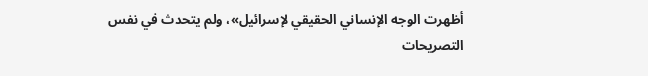أظهرت الوجه الإنساني الحقيقي لإسرائيل»، ولم يتحدث في نفس التصريحات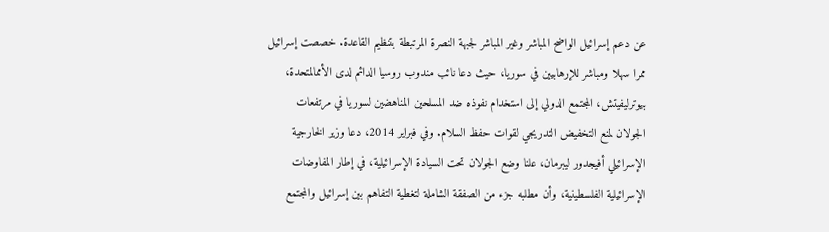عن دعم إسرائيل الواضح المباشر وغير المباشر لجبهة النصرة المرتبطة بتنظيم القاعدة. خصصت إسرائيل ممرا سهلا ومباشر للإرهابيين في سوريا، حيث دعا نائب مندوب روسيا الدائم لدى الأممالمتحدة، بيوترليفيتش، المجتمع الدولي إلى استخدام نفوذه ضد المسلحين المناهضين لسوريا في مرتفعات الجولان لمنع التخفيض التدريجي لقوات حفظ السلام. وفي فبراير 2014، دعا وزير الخارجية الإسرائيلي أفيجدور ليبرمان، علنا وضع الجولان تحت السيادة الإسرائيلية، في إطار المفاوضات الإسرائيلية الفلسطينية، وأن مطلبه جزء من الصفقة الشاملة لتغطية التفاهم بين إسرائيل والمجتمع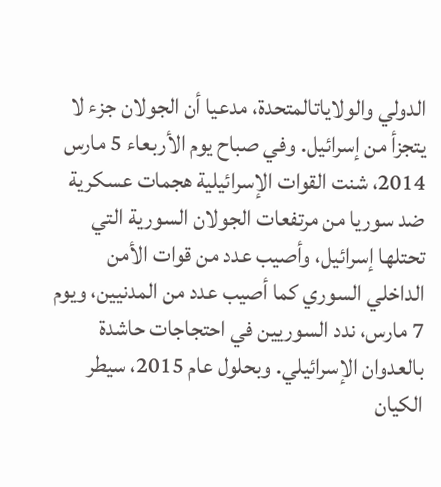الدولي والولاياتالمتحدة، مدعيا أن الجولان جزء لا يتجزأ من إسرائيل. وفي صباح يوم الأربعاء 5 مارس 2014، شنت القوات الإسرائيلية هجمات عسكرية ضد سوريا من مرتفعات الجولان السورية التي تحتلها إسرائيل، وأصيب عدد من قوات الأمن الداخلي السوري كما أصيب عدد من المدنيين، ويوم 7 مارس، ندد السوريين في احتجاجات حاشدة بالعدوان الإسرائيلي. وبحلول عام 2015، سيطر الكيان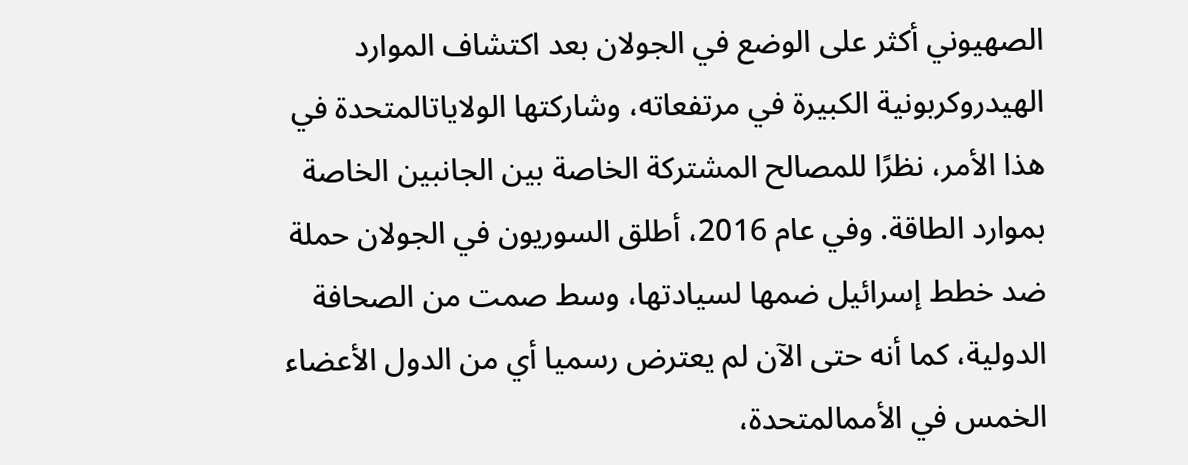الصهيوني أكثر على الوضع في الجولان بعد اكتشاف الموارد الهيدروكربونية الكبيرة في مرتفعاته، وشاركتها الولاياتالمتحدة في هذا الأمر، نظرًا للمصالح المشتركة الخاصة بين الجانبين الخاصة بموارد الطاقة. وفي عام 2016، أطلق السوريون في الجولان حملة ضد خطط إسرائيل ضمها لسيادتها، وسط صمت من الصحافة الدولية، كما أنه حتى الآن لم يعترض رسميا أي من الدول الأعضاء الخمس في الأممالمتحدة،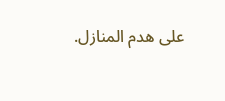على هدم المنازل.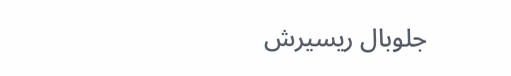جلوبال ريسيرش